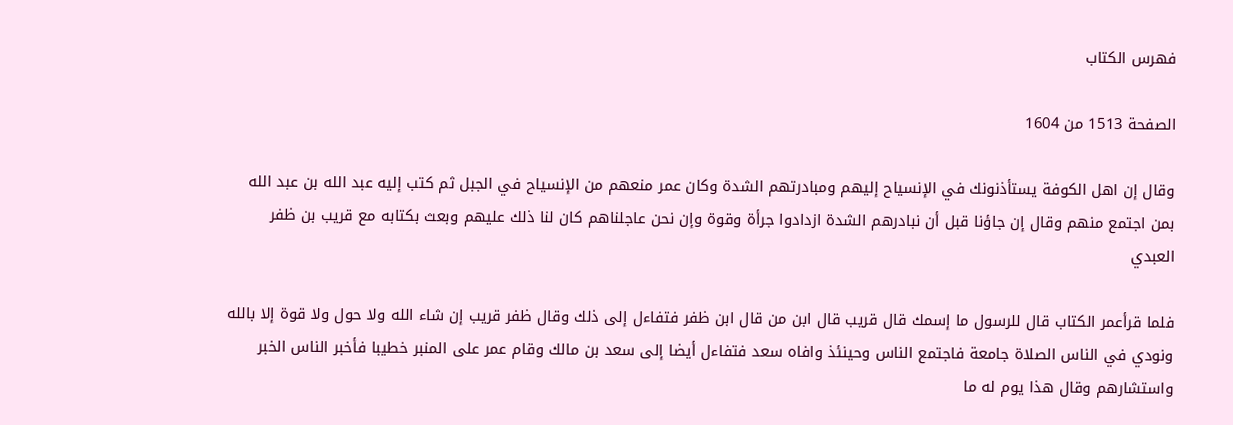فهرس الكتاب

الصفحة 1513 من 1604

وقال إن اهل الكوفة يستأذنونك في الإنسياح إليهم ومبادرتهم الشدة وكان عمر منعهم من الإنسياح في الجبل ثم كتب إليه عبد الله بن عبد الله بمن اجتمع منهم وقال إن جاؤنا قبل أن نبادرهم الشدة ازدادوا جرأة وقوة وإن نحن عاجلناهم كان لنا ذلك عليهم وبعث بكتابه مع قريب بن ظفر العبدي

فلما قرأعمر الكتاب قال للرسول ما إسمك قال قريب قال ابن من قال ابن ظفر فتفاءل إلى ذلك وقال ظفر قريب إن شاء الله ولا حول ولا قوة إلا بالله ونودي في الناس الصلاة جامعة فاجتمع الناس وحينئذ وافاه سعد فتفاءل أيضا إلى سعد بن مالك وقام عمر على المنبر خطيبا فأخبر الناس الخبر واستشارهم وقال هذا يوم له ما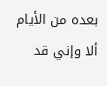بعده من الأيام ألا وإني قد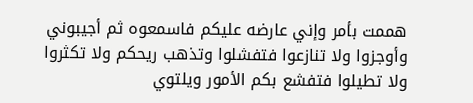هممت بأمر وإني عارضه عليكم فاسمعوه ثم أجيبوني وأوجزوا ولا تنازعوا فتفشلوا وتذهب ريحكم ولا تكثروا ولا تطيلوا فتفشع بكم الأمور ويلتوي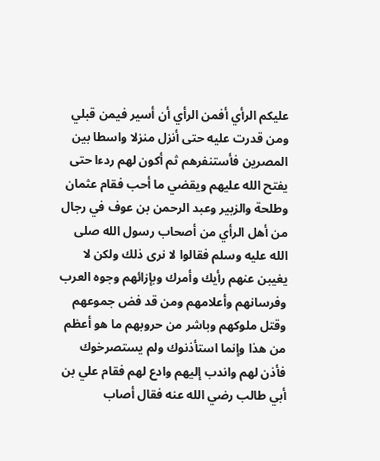عليكم الرأي أفمن الرأي أن أسير فيمن قبلي ومن قدرت عليه حتى أنزل منزلا واسطا بين المصرين فأستنفرهم ثم أكون لهم ردءا حتى يفتح الله عليهم ويقضي ما أحب فقام عثمان وطلحة والزبير وعبد الرحمن بن عوف في رجال من أهل الرأي من أصحاب رسول الله صلى الله عليه وسلم فقالوا لا نرى ذلك ولكن لا يغيبن عنهم رأيك وأمرك وبإزائهم وجوه العرب وفرسانهم وأعلامهم ومن قد فض جموعهم وقتل ملوكهم وباشر من حروبهم ما هو أعظم من هذا وإنما استأذنوك ولم يستصرخوك فأذن لهم واندب إليهم وادع لهم فقام علي بن أبي طالب رضي الله عنه فقال أصاب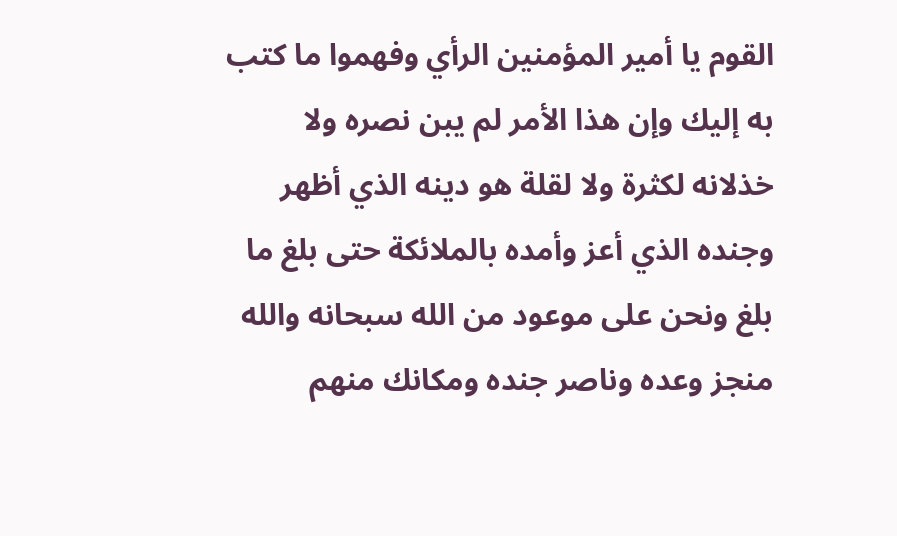القوم يا أمير المؤمنين الرأي وفهموا ما كتب به إليك وإن هذا الأمر لم يبن نصره ولا خذلانه لكثرة ولا لقلة هو دينه الذي أظهر وجنده الذي أعز وأمده بالملائكة حتى بلغ ما بلغ ونحن على موعود من الله سبحانه والله منجز وعده وناصر جنده ومكانك منهم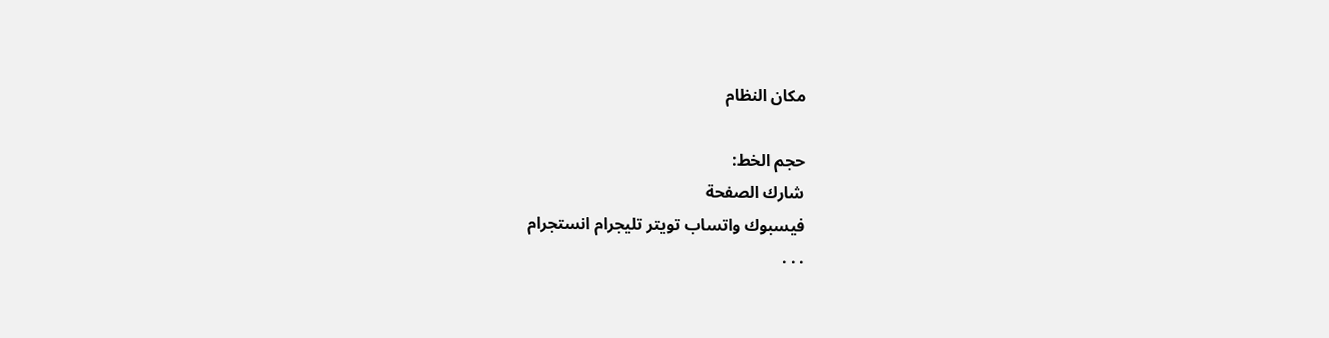مكان النظام

حجم الخط:
شارك الصفحة
فيسبوك واتساب تويتر تليجرام انستجرام
. . .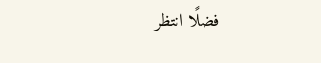فضلًا انتظر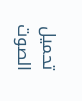تحميل الصوت